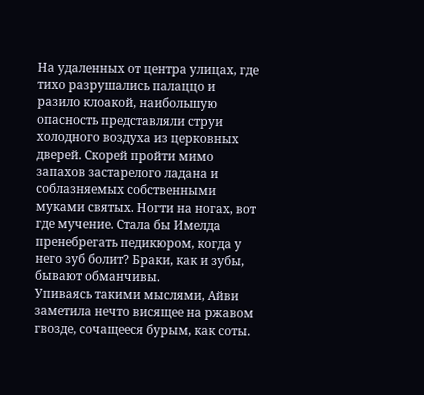На удаленных от центра улицах, где тихо разрушались палаццо и разило клоакой, наибольшую опасность представляли струи холодного воздуха из церковных дверей. Скорей пройти мимо запахов застарелого ладана и соблазняемых собственными муками святых. Ногти на ногах, вот где мучение. Стала бы Имелда пренебрегать педикюром, когда у него зуб болит? Браки, как и зубы, бывают обманчивы.
Упиваясь такими мыслями, Айви заметила нечто висящее на ржавом гвозде, сочащееся бурым, как соты.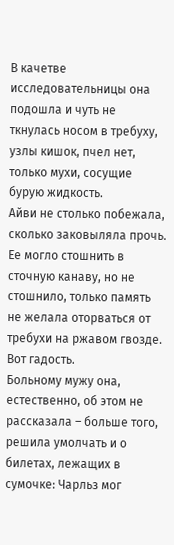В качетве исследовательницы она подошла и чуть не ткнулась носом в требуху, узлы кишок, пчел нет, только мухи, сосущие бурую жидкость.
Айви не столько побежала, сколько заковыляла прочь. Ее могло стошнить в сточную канаву, но не стошнило, только память не желала оторваться от требухи на ржавом гвозде. Вот гадость.
Больному мужу она, естественно, об этом не рассказала – больше того, решила умолчать и о билетах, лежащих в сумочке: Чарльз мог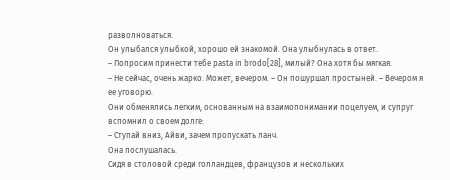разволноваться.
Он улыбался улыбкой, хорошо ей знакомой. Она улыбнулась в ответ.
– Попросим принести тебе pasta in brodo[28], милый? Она хотя бы мягкая.
– Не сейчас, очень жарко. Может, вечером. – Он пошуршал простыней. – Вечером я ее уговорю.
Они обменялись легким, основанным на взаимопонимании поцелуем, и супруг вспомнил о своем долге:
– Ступай вниз, Айви, зачем пропускать ланч.
Она послушалась.
Сидя в столовой среди голландцев, французов и нескольких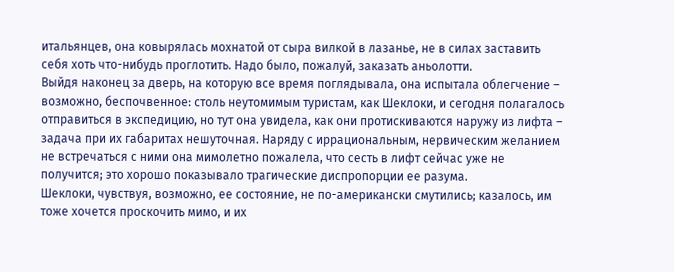итальянцев, она ковырялась мохнатой от сыра вилкой в лазанье, не в силах заставить себя хоть что-нибудь проглотить. Надо было, пожалуй, заказать аньолотти.
Выйдя наконец за дверь, на которую все время поглядывала, она испытала облегчение – возможно, беспочвенное: столь неутомимым туристам, как Шеклоки, и сегодня полагалось отправиться в экспедицию, но тут она увидела, как они протискиваются наружу из лифта – задача при их габаритах нешуточная. Наряду с иррациональным, нервическим желанием не встречаться с ними она мимолетно пожалела, что сесть в лифт сейчас уже не получится; это хорошо показывало трагические диспропорции ее разума.
Шеклоки, чувствуя, возможно, ее состояние, не по-американски смутились; казалось, им тоже хочется проскочить мимо, и их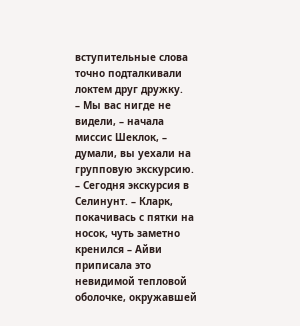вступительные слова точно подталкивали локтем друг дружку.
– Мы вас нигде не видели, – начала миссис Шеклок, – думали, вы уехали на групповую экскурсию.
– Сегодня экскурсия в Селинунт. – Кларк, покачивась с пятки на носок, чуть заметно кренился – Айви приписала это невидимой тепловой оболочке, окружавшей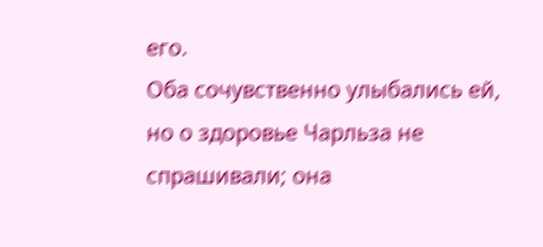его.
Оба сочувственно улыбались ей, но о здоровье Чарльза не спрашивали; она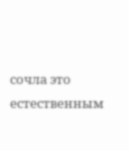сочла это естественным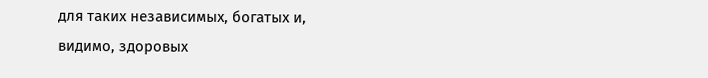для таких независимых, богатых и, видимо, здоровых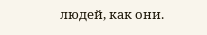людей, как они.